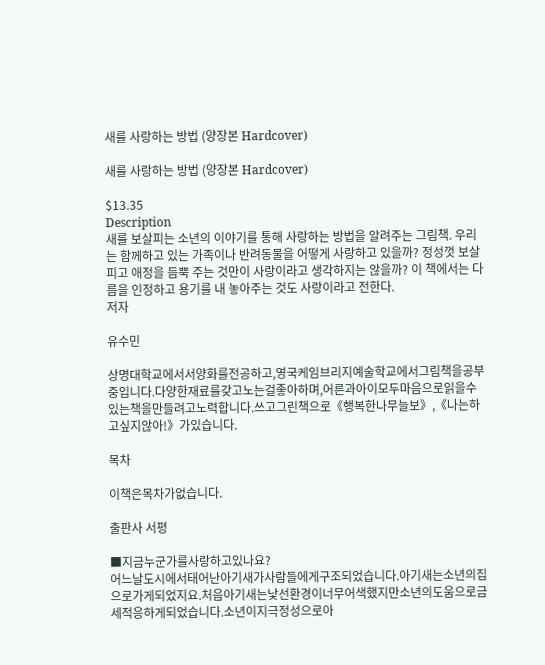새를 사랑하는 방법 (양장본 Hardcover)

새를 사랑하는 방법 (양장본 Hardcover)

$13.35
Description
새를 보살피는 소년의 이야기를 통해 사랑하는 방법을 알려주는 그림책. 우리는 함께하고 있는 가족이나 반려동물을 어떻게 사랑하고 있을까? 정성껏 보살피고 애정을 듬뿍 주는 것만이 사랑이라고 생각하지는 않을까? 이 책에서는 다름을 인정하고 용기를 내 놓아주는 것도 사랑이라고 전한다.
저자

유수민

상명대학교에서서양화를전공하고,영국케임브리지예술학교에서그림책을공부중입니다.다양한재료를갖고노는걸좋아하며,어른과아이모두마음으로읽을수있는책을만들려고노력합니다.쓰고그린책으로《행복한나무늘보》,《나는하고싶지않아!》가있습니다.

목차

이책은목차가없습니다.

출판사 서평

■지금누군가를사랑하고있나요?
어느날도시에서태어난아기새가사람들에게구조되었습니다.아기새는소년의집으로가게되었지요.처음아기새는낯선환경이너무어색했지만소년의도움으로금세적응하게되었습니다.소년이지극정성으로아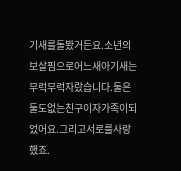기새를돌봤거든요.소년의보살핌으로어느새아기새는무럭무럭자랐습니다.둘은둘도없는친구이자가족이되었어요.그리고서로를사랑했죠.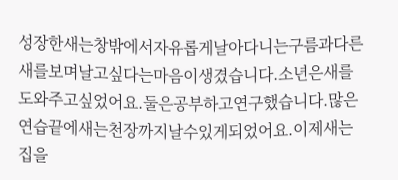성장한새는창밖에서자유롭게날아다니는구름과다른새를보며날고싶다는마음이생겼습니다.소년은새를도와주고싶었어요.둘은공부하고연구했습니다.많은연습끝에새는천장까지날수있게되었어요.이제새는집을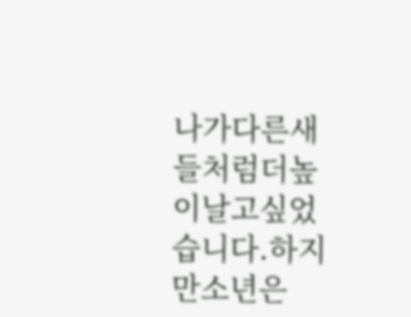나가다른새들처럼더높이날고싶었습니다.하지만소년은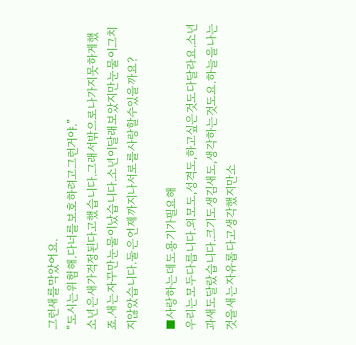그런새를막았어요.
“도시는위험해.다너를보호하려고그런거야.”
소년은새가걱정된다고했습니다.그래서밖으로나가지못하게했죠.새는자꾸만눈물이났습니다.소년이달래보았지만눈물이그치지않았습니다.둘은언제까지나서로를사랑할수있을까요?

■사랑하는데도용기가필요해
우리는모두다릅니다.외모도,성격도,하고싶은것도다달라요.소년과새도달랐습니다.크기도생김새도,생각하는것도요.하늘을나는것을새는자유롭다고생각했지만소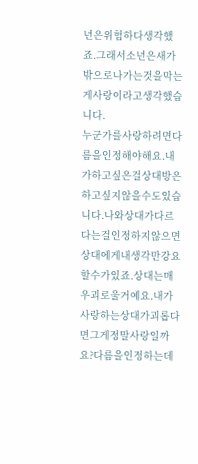년은위험하다생각했죠.그래서소년은새가밖으로나가는것을막는게사랑이라고생각했습니다.
누군가를사랑하려면다름을인정해야해요.내가하고싶은걸상대방은하고싶지않을수도있습니다.나와상대가다르다는걸인정하지않으면상대에게내생각만강요할수가있죠.상대는매우괴로울거예요.내가사랑하는상대가괴롭다면그게정말사랑일까요?다름을인정하는데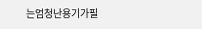는엄청난용기가필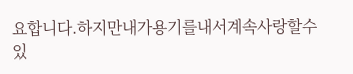요합니다.하지만내가용기를내서계속사랑할수있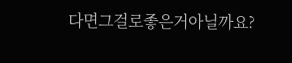다면그걸로좋은거아닐까요?